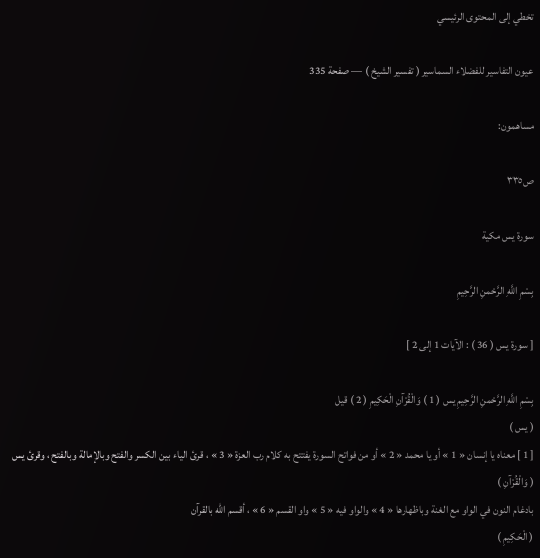تخطي إلى المحتوى الرئيسي

عيون التفاسير للفضلاء السماسير ( تفسير الشيخ ) — صفحة 335

مساهمون:

ص٣٣٥

سورة يس مكية

بِسْمِ اللَّهِ الرَّحْمنِ الرَّحِيمِ

[ سورة يس ( 36 ) : الآيات 1 إلى 2 ]

بِسْمِ اللَّهِ الرَّحْمنِ الرَّحِيمِ يس ( 1 ) وَالْقُرْآنِ الْحَكِيمِ ( 2 ) قيل
( يس )
[ 1 ] معناه يا إنسان « 1 » أو يا محمد « 2 » أو من فواتح السورة يفتتح به كلام رب العزة « 3 » ، قرئ الياء بين الكسر والفتح وبالإمالة وبالفتح ، وقرئ يس
( وَالْقُرْآنِ )
بادغام النون في الواو مع الغنة وباظهارها « 4 » والواو فيه « 5 » واو القسم « 6 » ، أقسم اللّه بالقرآن
( الْحَكِيمِ )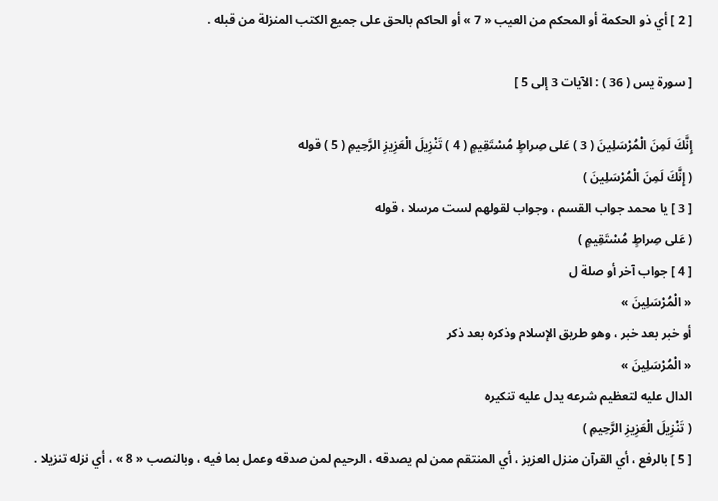[ 2 ] أي ذو الحكمة أو المحكم من العيب « 7 » أو الحاكم بالحق على جميع الكتب المنزلة من قبله .

[ سورة يس ( 36 ) : الآيات 3 إلى 5 ]

إِنَّكَ لَمِنَ الْمُرْسَلِينَ ( 3 ) عَلى صِراطٍ مُسْتَقِيمٍ ( 4 ) تَنْزِيلَ الْعَزِيزِ الرَّحِيمِ ( 5 ) قوله
( إِنَّكَ لَمِنَ الْمُرْسَلِينَ )
[ 3 ] يا محمد جواب القسم ، وجواب لقولهم لست مرسلا ، قوله
( عَلى صِراطٍ مُسْتَقِيمٍ )
[ 4 ] جواب آخر أو صلة ل
« الْمُرْسَلِينَ »
أو خبر بعد خبر ، وهو طريق الإسلام وذكره بعد ذكر
« الْمُرْسَلِينَ »
الدال عليه لتعظيم شرعه يدل عليه تنكيره
( تَنْزِيلَ الْعَزِيزِ الرَّحِيمِ )
[ 5 ] بالرفع ، أي القرآن منزل العزيز ، أي المنتقم ممن لم يصدقه ، الرحيم لمن صدقه وعمل بما فيه ، وبالنصب « 8 » ، أي نزله تنزيلا .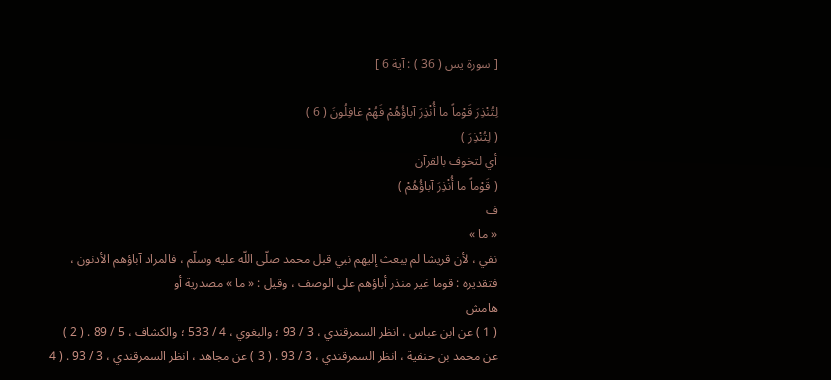[ سورة يس ( 36 ) : آية 6 ]

لِتُنْذِرَ قَوْماً ما أُنْذِرَ آباؤُهُمْ فَهُمْ غافِلُونَ ( 6 )
( لِتُنْذِرَ )
أي لتخوف بالقرآن
( قَوْماً ما أُنْذِرَ آباؤُهُمْ )
ف
« ما »
نفي ، لأن قريشا لم يبعث إليهم نبي قبل محمد صلّى اللّه عليه وسلّم ، فالمراد آباؤهم الأدنون ، فتقديره : قوما غير منذر أباؤهم على الوصف ، وقيل : « ما » مصدرية أو
هامش
( 1 ) عن ابن عباس ، انظر السمرقندي ، 3 / 93 ؛ والبغوي ، 4 / 533 ؛ والكشاف ، 5 / 89 . ( 2 ) عن محمد بن حنفية ، انظر السمرقندي ، 3 / 93 . ( 3 ) عن مجاهد ، انظر السمرقندي ، 3 / 93 . ( 4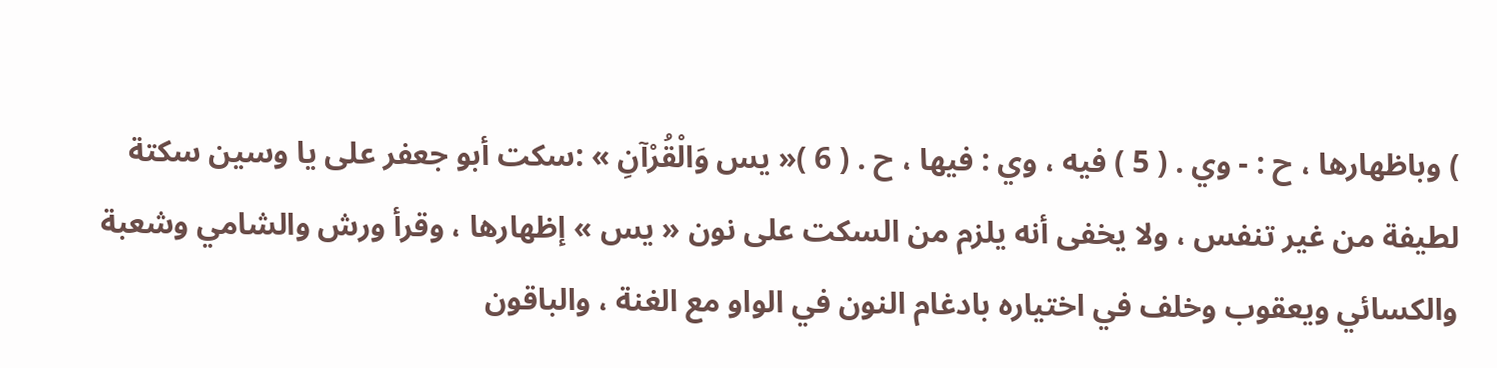) وباظهارها ، ح : - وي . ( 5 ) فيه ، وي : فيها ، ح . ( 6 )« يس وَالْقُرْآنِ » :سكت أبو جعفر على يا وسين سكتة لطيفة من غير تنفس ، ولا يخفى أنه يلزم من السكت على نون « يس » إظهارها ، وقرأ ورش والشامي وشعبة والكسائي ويعقوب وخلف في اختياره بادغام النون في الواو مع الغنة ، والباقون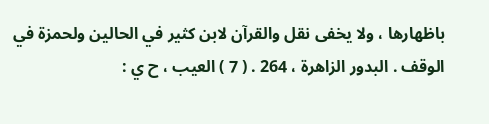باظهارها ، ولا يخفى نقل والقرآن لابن كثير في الحالين ولحمزة في الوقف . البدور الزاهرة ، 264 . ( 7 ) العيب ، ح ي :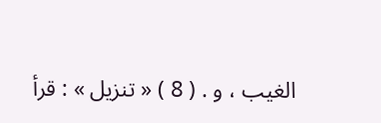الغيب ، و . ( 8 ) « تنزيل » : قرأ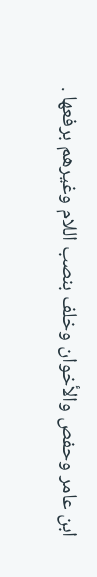ابن عامر وحفص والأخوان وخلف بنصب اللام وغيرهم برفعها .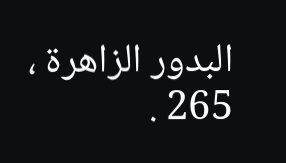البدور الزاهرة ، 265 .